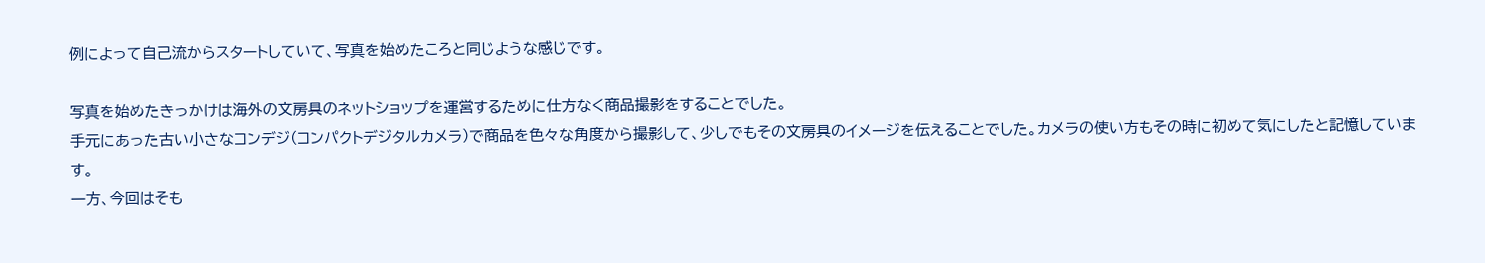例によって自己流からスタートしていて、写真を始めたころと同じような感じです。

写真を始めたきっかけは海外の文房具のネットショップを運営するために仕方なく商品撮影をすることでした。
手元にあった古い小さなコンデジ(コンパクトデジタルカメラ)で商品を色々な角度から撮影して、少しでもその文房具のイメージを伝えることでした。カメラの使い方もその時に初めて気にしたと記憶しています。
一方、今回はそも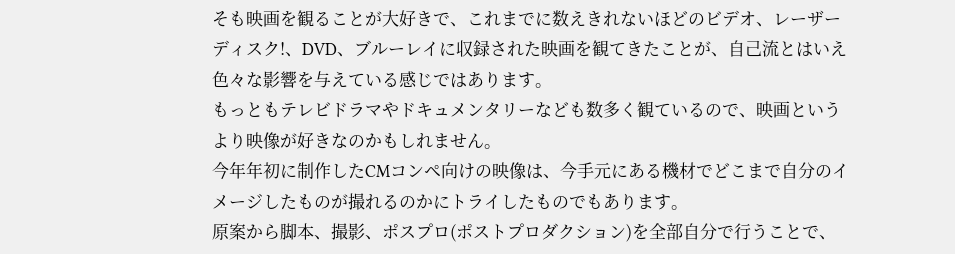そも映画を観ることが大好きで、これまでに数えきれないほどのビデオ、レーザーディスク!、DVD、ブルーレイに収録された映画を観てきたことが、自己流とはいえ色々な影響を与えている感じではあります。
もっともテレビドラマやドキュメンタリーなども数多く観ているので、映画というより映像が好きなのかもしれません。
今年年初に制作したCMコンペ向けの映像は、今手元にある機材でどこまで自分のイメージしたものが撮れるのかにトライしたものでもあります。
原案から脚本、撮影、ポスプロ(ポストプロダクション)を全部自分で行うことで、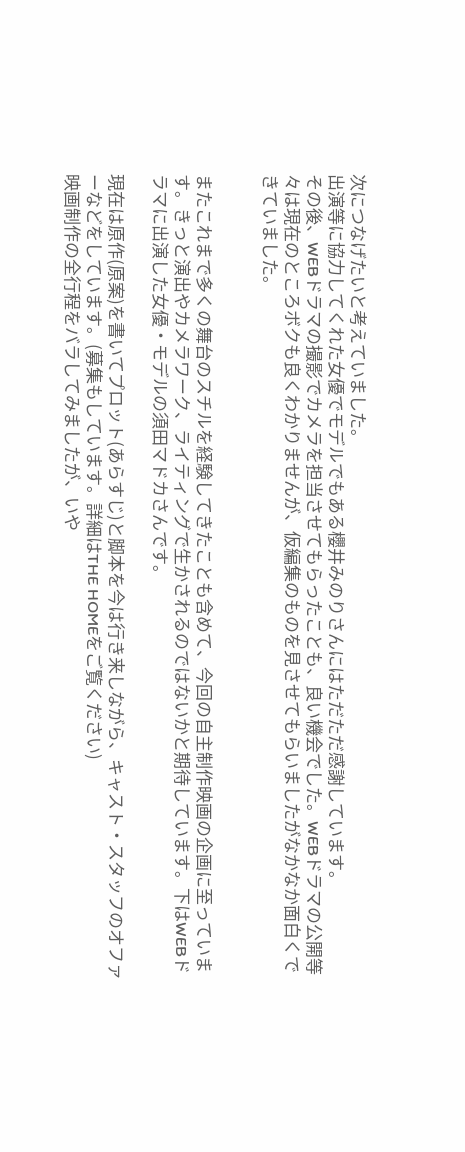次につなげたいと考えていました。
出演等に協力してくれた女優でモデルでもある櫻井みのりさんにはただただ感謝しています。
その後、WEBドラマの撮影でカメラを担当させてもらったことも、良い機会でした。WEBドラマの公開等々は現在のところボクも良くわかりませんが、仮編集のものを見させてもらいましたがなかなか面白くできていました。


またこれまで多くの舞台のスチルを経験してきたことも含めて、今回の自主制作映画の企画に至っています。きっと演出やカメラワーク、ライティングで生かされるのではないかと期待しています。下はWEBドラマに出演した女優・モデルの須田マドカさんです。

現在は原作(原案)を書いてプロット(あらすじ)と脚本を今は行き来しながら、キャスト・スタッフのオファーなどをしています。(募集もしています。詳細はTHE HOMEをご覧ください)
映画制作の全行程をバラしてみましたが、いや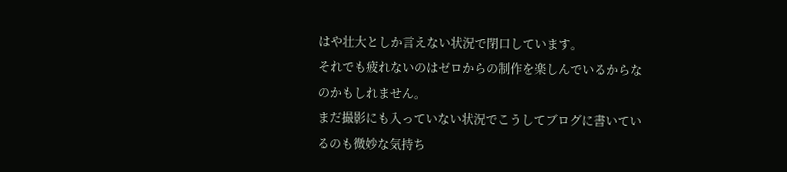はや壮大としか言えない状況で閉口しています。
それでも疲れないのはゼロからの制作を楽しんでいるからなのかもしれません。
まだ撮影にも入っていない状況でこうしてブログに書いているのも微妙な気持ち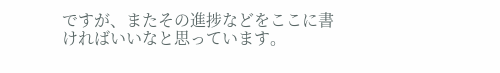ですが、またその進捗などをここに書ければいいなと思っています。